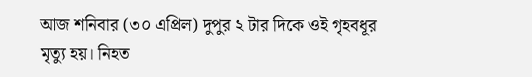আজ শনিবার (৩০ এপ্রিল) দুপুর ২ টার দিকে ওই গৃহবধূর মৃত্যু হয়। নিহত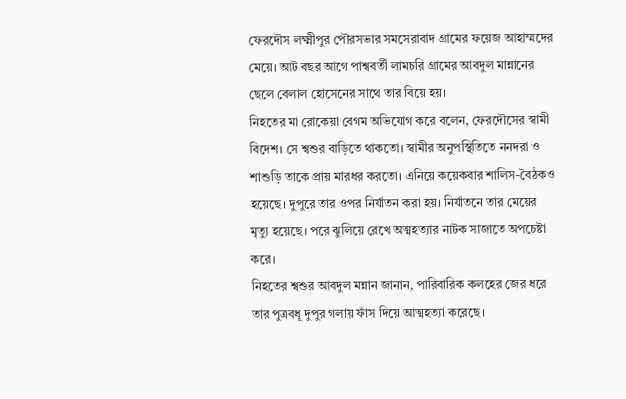ফেরদৌস লক্ষ্মীপুর পৌরসভার সমসেরাবাদ গ্রামের ফয়েজ আহাম্মদের মেয়ে। আট বছর আগে পাশ্ববর্তী লামচরি গ্রামের আবদুল মান্নানের ছেলে বেলাল হোসেনের সাথে তার বিয়ে হয়।
নিহতের মা রোকেয়া বেগম অভিযোগ করে বলেন, ফেরদৌসের স্বামী বিদেশ। সে শ্বশুর বাড়িতে থাকতো। স্বামীর অনুপস্থিতিতে ননদরা ও শাশুড়ি তাকে প্রায় মারধর করতো। এনিয়ে কয়েকবার শালিস-বৈঠকও হয়েছে। দুপুরে তার ওপর নির্যাতন করা হয়। নির্যাতনে তার মেয়ের মৃত্যু হয়েছে। পরে ঝুলিয়ে রেখে অত্মহত্যার নাটক সাজাতে অপচেষ্টা করে।
নিহতের শ্বশুর আবদুল মন্নান জানান, পারিবারিক কলহের জের ধরে তার পুত্রবধূ দুপুর গলায় ফাঁস দিয়ে আত্মহত্যা করেছে।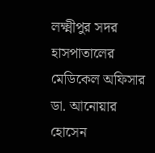লক্ষ্মীপুর সদর হাসপাতালের মেডিকেল অফিসার ডা. আনোয়ার হোসেন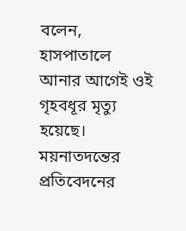বলেন, হাসপাতালে আনার আগেই ওই গৃহবধূর মৃত্যু হয়েছে। ময়নাতদন্তের প্রতিবেদনের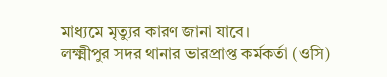মাধ্যমে মৃত্যুর কারণ জানা যাবে।
লক্ষ্মীপুর সদর থানার ভারপ্রাপ্ত কর্মকর্তা (ওসি)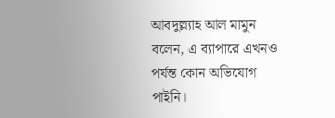আবদুল্ল্যাহ আল মামুন বলেন, এ ব্যাপারে এখনও পর্যন্ত কোন অভিযোগ পাইনি।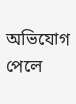অভিযোগ পেলে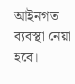আইনগত ব্যবস্থা নেয়া হবে।